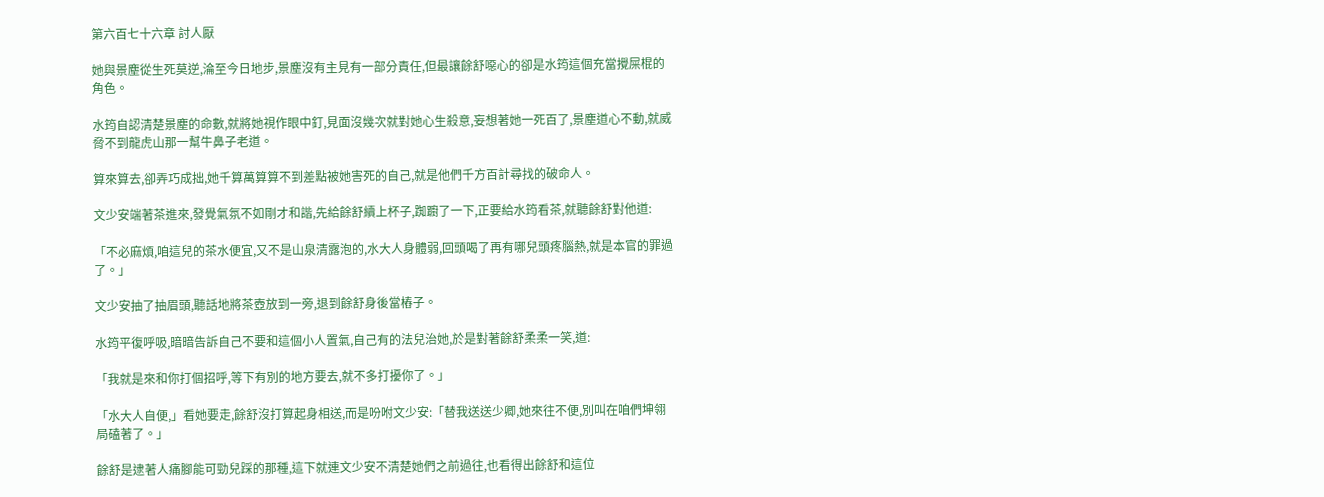第六百七十六章 討人厭

她與景塵從生死莫逆,淪至今日地步,景塵沒有主見有一部分責任,但最讓餘舒噁心的卻是水筠這個充當攪屎棍的角色。

水筠自認清楚景塵的命數,就將她視作眼中釘,見面沒幾次就對她心生殺意,妄想著她一死百了,景塵道心不動,就威脅不到龍虎山那一幫牛鼻子老道。

算來算去,卻弄巧成拙,她千算萬算算不到差點被她害死的自己,就是他們千方百計尋找的破命人。

文少安端著茶進來,發覺氣氛不如剛才和諧,先給餘舒續上杯子,踟躕了一下,正要給水筠看茶,就聽餘舒對他道:

「不必麻煩,咱這兒的茶水便宜,又不是山泉清露泡的,水大人身體弱,回頭喝了再有哪兒頭疼腦熱,就是本官的罪過了。」

文少安抽了抽眉頭,聽話地將茶壺放到一旁,退到餘舒身後當樁子。

水筠平復呼吸,暗暗告訴自己不要和這個小人置氣,自己有的法兒治她,於是對著餘舒柔柔一笑,道:

「我就是來和你打個招呼,等下有別的地方要去,就不多打擾你了。」

「水大人自便,」看她要走,餘舒沒打算起身相送,而是吩咐文少安:「替我送送少卿,她來往不便,別叫在咱們坤翎局磕著了。」

餘舒是逮著人痛腳能可勁兒踩的那種,這下就連文少安不清楚她們之前過往,也看得出餘舒和這位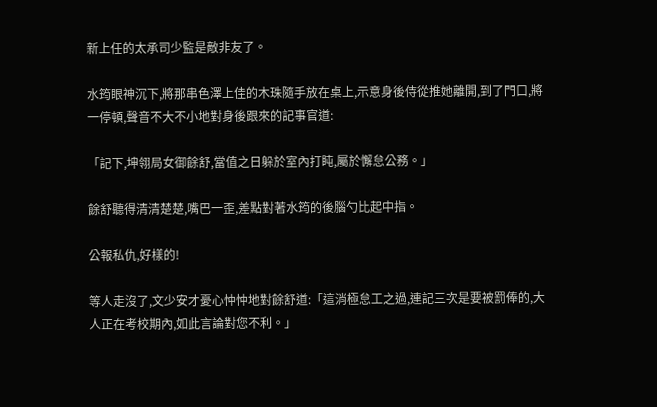新上任的太承司少監是敵非友了。

水筠眼神沉下,將那串色澤上佳的木珠隨手放在桌上,示意身後侍從推她離開,到了門口,將一停頓,聲音不大不小地對身後跟來的記事官道:

「記下,坤翎局女御餘舒,當值之日躲於室內打盹,屬於懈怠公務。」

餘舒聽得清清楚楚,嘴巴一歪,差點對著水筠的後腦勺比起中指。

公報私仇,好樣的!

等人走沒了,文少安才憂心忡忡地對餘舒道:「這消極怠工之過,連記三次是要被罰俸的,大人正在考校期內,如此言論對您不利。」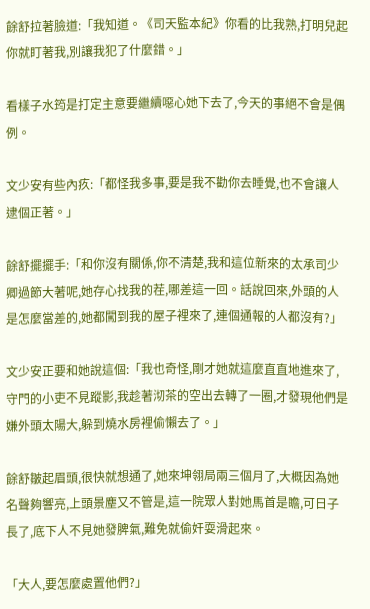餘舒拉著臉道:「我知道。《司天監本紀》你看的比我熟,打明兒起你就盯著我,別讓我犯了什麼錯。」

看樣子水筠是打定主意要繼續噁心她下去了,今天的事絕不會是偶例。

文少安有些內疚:「都怪我多事,要是我不勸你去睡覺,也不會讓人逮個正著。」

餘舒擺擺手:「和你沒有關係,你不清楚,我和這位新來的太承司少卿過節大著呢,她存心找我的茬,哪差這一回。話說回來,外頭的人是怎麼當差的,她都闖到我的屋子裡來了,連個通報的人都沒有?」

文少安正要和她說這個:「我也奇怪,剛才她就這麼直直地進來了,守門的小吏不見蹤影,我趁著沏茶的空出去轉了一圈,才發現他們是嫌外頭太陽大,躲到燒水房裡偷懶去了。」

餘舒皺起眉頭,很快就想通了,她來坤翎局兩三個月了,大概因為她名聲夠響亮,上頭景塵又不管是,這一院眾人對她馬首是瞻,可日子長了,底下人不見她發脾氣,難免就偷奸耍滑起來。

「大人,要怎麼處置他們?」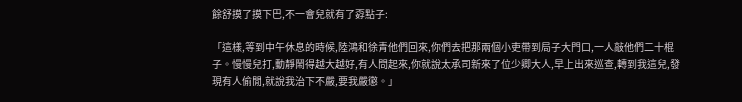餘舒摸了摸下巴,不一會兒就有了孬點子:

「這樣,等到中午休息的時候,陸鴻和徐青他們回來,你們去把那兩個小吏帶到局子大門口,一人敲他們二十棍子。慢慢兒打,動靜鬧得越大越好,有人問起來,你就說太承司新來了位少卿大人,早上出來巡查,轉到我這兒,發現有人偷閒,就說我治下不嚴,要我嚴懲。」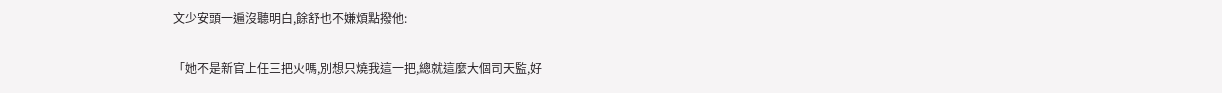文少安頭一遍沒聽明白,餘舒也不嫌煩點撥他:

「她不是新官上任三把火嗎,別想只燒我這一把,總就這麼大個司天監,好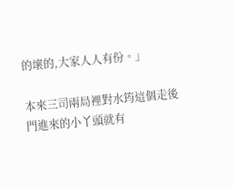的壞的,大家人人有份。」

本來三司兩局裡對水筠這個走後門進來的小丫頭就有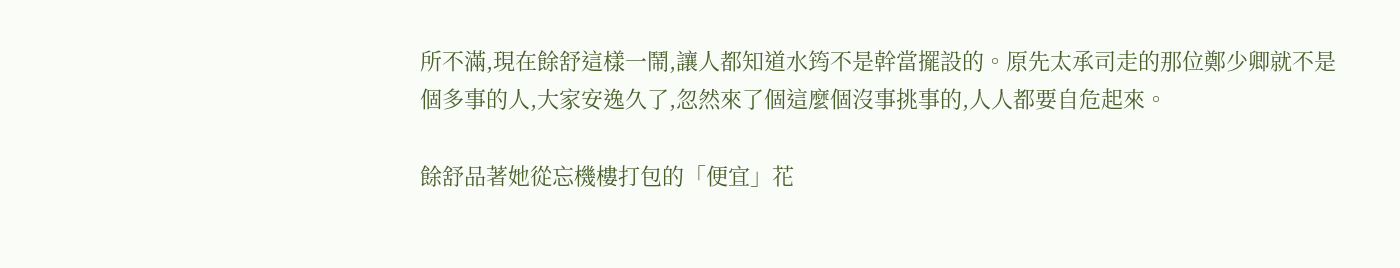所不滿,現在餘舒這樣一鬧,讓人都知道水筠不是幹當擺設的。原先太承司走的那位鄭少卿就不是個多事的人,大家安逸久了,忽然來了個這麼個沒事挑事的,人人都要自危起來。

餘舒品著她從忘機樓打包的「便宜」花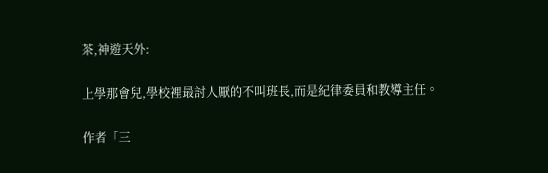茶,神遊天外:

上學那會兒,學校裡最討人厭的不叫班長,而是紀律委員和教導主任。

作者「三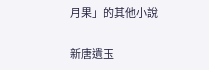月果」的其他小說

新唐遺玉